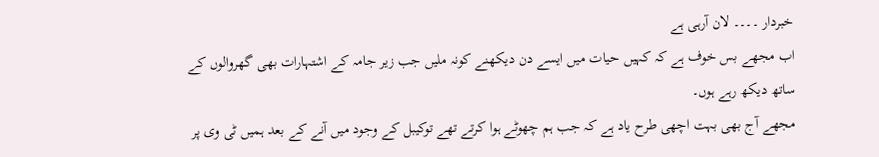خبردار ۔۔۔۔ لان آرہی ہے
اب مجھے بس خوف ہے کہ کہیں حیات میں ایسے دن دیکھنے کونہ ملیں جب زیر جامہ کے اشتہارات بھی گھروالوں کے ساتھ دیکھ رہے ہوں۔
مجھے آج بھی بہت اچھی طرح یاد ہے کہ جب ہم چھوٹے ہوا کرتے تھے توکیبل کے وجود میں آنے کے بعد ہمیں ٹی وی پر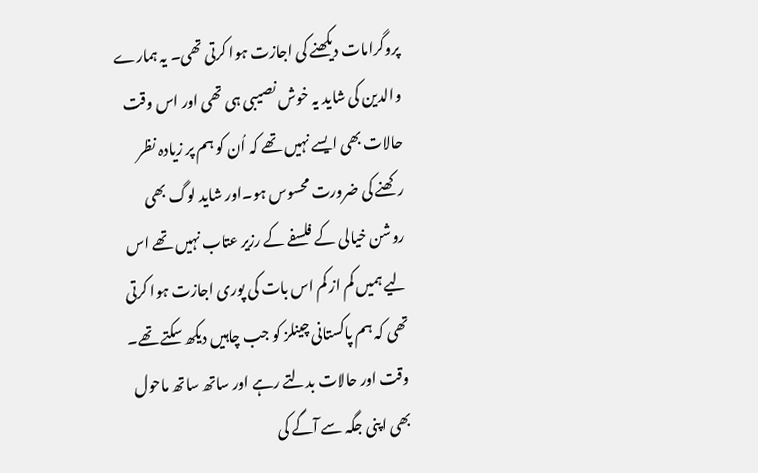پروگرامات دیکھنے کی اجازت ہوا کرتی تھی۔ یہ ہمارے والدین کی شاید یہ خوش نصیبی ہی تھی اور اس وقت حالات بھی ایسے نہیں تھے کہ اُن کو ہم پر زیادہ نظر رکھنے کی ضرورت محسوس ہو۔اور شاید لوگ بھی روشن خیالی کے فلسفے کے رزیر عتاب نہیں تھے اس لیے ہمیں کم از کم اس بات کی پوری اجازت ہوا کرتی تھی کہ ہم پاکستانی چینلز کو جب چاہیں دیکھ سکتے تھے۔
وقت اور حالات بدلتے رہے اور ساتھ ساتھ ماحول بھی اپنی جگہ سے آگے کی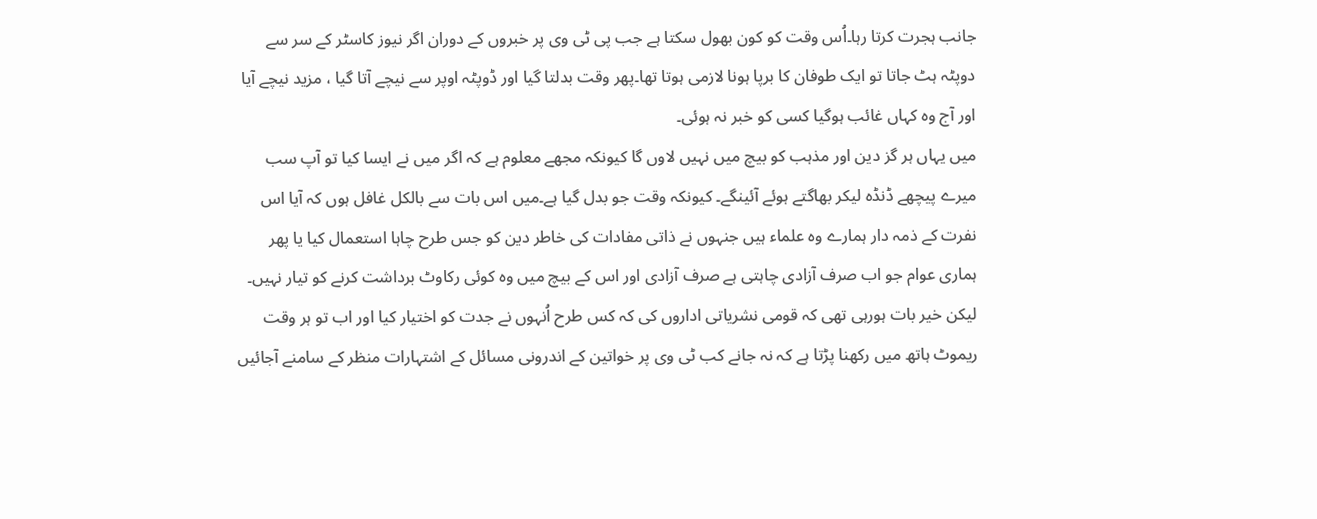جانب ہجرت کرتا رہا۔اُس وقت کو کون بھول سکتا ہے جب پی ٹی وی پر خبروں کے دوران اگر نیوز کاسٹر کے سر سے دوپٹہ ہٹ جاتا تو ایک طوفان کا برپا ہونا لازمی ہوتا تھا۔پھر وقت بدلتا گیا اور ڈوپٹہ اوپر سے نیچے آتا گیا ، مزید نیچے آیا اور آج وہ کہاں غائب ہوگیا کسی کو خبر نہ ہوئی۔
میں یہاں ہر گز دین اور مذہب کو بیچ میں نہیں لاوں گا کیونکہ مجھے معلوم ہے کہ اگر میں نے ایسا کیا تو آپ سب میرے پیچھے ڈنڈہ لیکر بھاگتے ہوئے آئینگے۔ کیونکہ وقت جو بدل گیا ہے۔میں اس بات سے بالکل غافل ہوں کہ آیا اس نفرت کے ذمہ دار ہمارے وہ علماء ہیں جنہوں نے ذاتی مفادات کی خاطر دین کو جس طرح چاہا استعمال کیا یا پھر ہماری عوام جو اب صرف آزادی چاہتی ہے صرف آزادی اور اس کے بیچ میں وہ کوئی رکاوٹ برداشت کرنے کو تیار نہیں۔
لیکن خیر بات ہورہی تھی کہ قومی نشریاتی اداروں کی کہ کس طرح اُنہوں نے جدت کو اختیار کیا اور اب تو ہر وقت ریموٹ ہاتھ میں رکھنا پڑتا ہے کہ نہ جانے کب ٹی وی پر خواتین کے اندرونی مسائل کے اشتہارات منظر کے سامنے آجائیں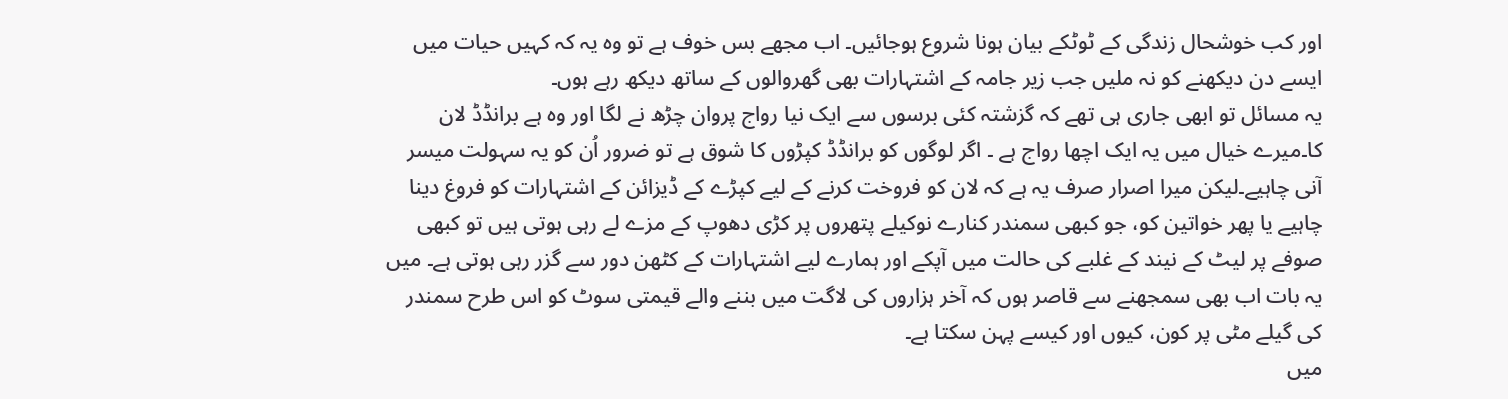اور کب خوشحال زندگی کے ٹوٹکے بیان ہونا شروع ہوجائیں۔ اب مجھے بس خوف ہے تو وہ یہ کہ کہیں حیات میں ایسے دن دیکھنے کو نہ ملیں جب زیر جامہ کے اشتہارات بھی گھروالوں کے ساتھ دیکھ رہے ہوں۔
یہ مسائل تو ابھی جاری ہی تھے کہ گزشتہ کئی برسوں سے ایک نیا رواج پروان چڑھ نے لگا اور وہ ہے برانڈڈ لان کا۔میرے خیال میں یہ ایک اچھا رواج ہے ۔ اگر لوگوں کو برانڈڈ کپڑوں کا شوق ہے تو ضرور اُن کو یہ سہولت میسر آنی چاہیے۔لیکن میرا اصرار صرف یہ ہے کہ لان کو فروخت کرنے کے لیے کپڑے کے ڈیزائن کے اشتہارات کو فروغ دینا چاہیے یا پھر خواتین کو، جو کبھی سمندر کنارے نوکیلے پتھروں پر کڑی دھوپ کے مزے لے رہی ہوتی ہیں تو کبھی صوفے پر لیٹ کے نیند کے غلبے کی حالت میں آپکے اور ہمارے لیے اشتہارات کے کٹھن دور سے گزر رہی ہوتی ہے۔ میں یہ بات اب بھی سمجھنے سے قاصر ہوں کہ آخر ہزاروں کی لاگت میں بننے والے قیمتی سوٹ کو اس طرح سمندر کی گیلے مٹی پر کون، کیوں اور کیسے پہن سکتا ہے۔
میں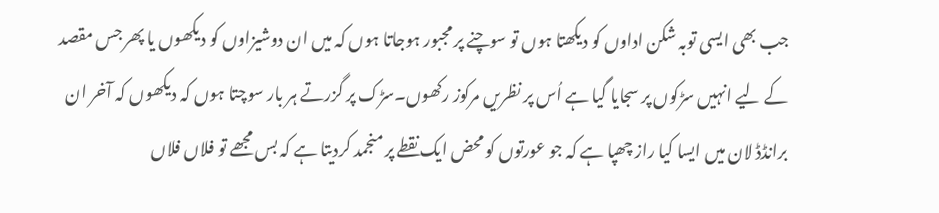جب بھی ایسی توبہ شکن اداوں کو دیکھتا ہوں تو سوچنے پر مجبور ہوجاتا ہوں کہ میں ان دوشیزاوں کو دیکھوں یا پھر جس مقصد کے لیے انہیں سڑکوں پر سجایا گیا ہے اُس پر نظریں مرکوز رکھوں۔سڑک پر گزرتے ہر بار سوچتا ہوں کہ دیکھوں کہ آخر ان برانڈڈ لان میں ایسا کیا راز چھپا ہے کہ جو عورتوں کو محض ایک نقطے پر منجمد کردیتا ہے کہ بس مجھے تو فلاں فلاں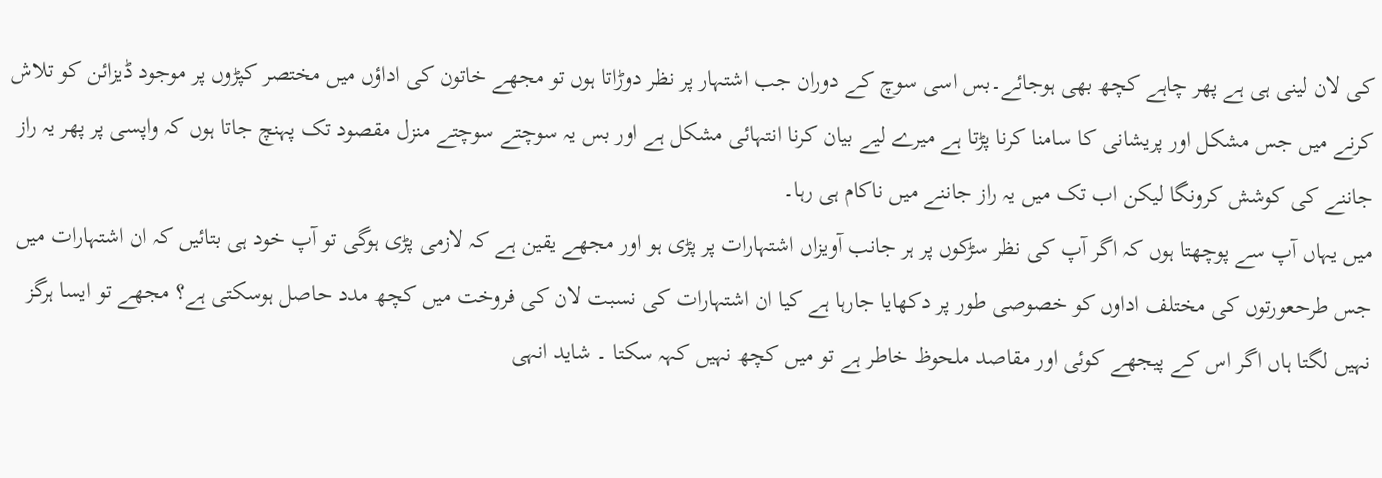کی لان لینی ہی ہے پھر چاہے کچھ بھی ہوجائے۔بس اسی سوچ کے دوران جب اشتہار پر نظر دوڑاتا ہوں تو مجھے خاتون کی اداؤں میں مختصر کپڑوں پر موجود ڈیزائن کو تلاش کرنے میں جس مشکل اور پریشانی کا سامنا کرنا پڑتا ہے میرے لیے بیان کرنا انتہائی مشکل ہے اور بس یہ سوچتے سوچتے منزل مقصود تک پہنچ جاتا ہوں کہ واپسی پر پھر یہ راز جاننے کی کوشش کرونگا لیکن اب تک میں یہ راز جاننے میں ناکام ہی رہا۔
میں یہاں آپ سے پوچھتا ہوں کہ اگر آپ کی نظر سڑکوں پر ہر جانب آویزاں اشتہارات پر پڑی ہو اور مجھے یقین ہے کہ لازمی پڑی ہوگی تو آپ خود ہی بتائیں کہ ان اشتہارات میں جس طرحعورتوں کی مختلف اداوں کو خصوصی طور پر دکھایا جارہا ہے کیا ان اشتہارات کی نسبت لان کی فروخت میں کچھ مدد حاصل ہوسکتی ہے؟ مجھے تو ایسا ہرگز نہیں لگتا ہاں اگر اس کے پیجھے کوئی اور مقاصد ملحوظ خاطر ہے تو میں کچھ نہیں کہہ سکتا ۔ شاید انہی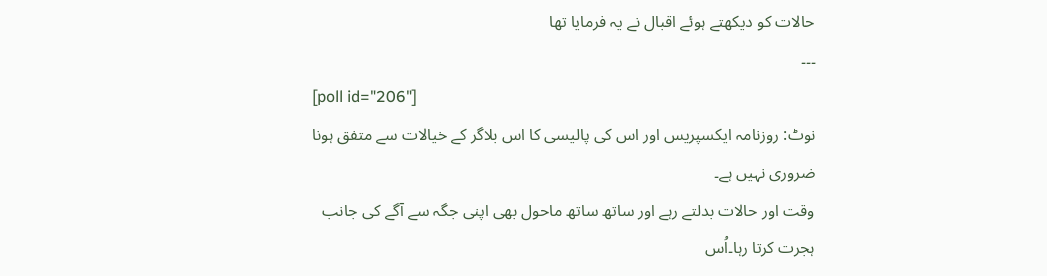حالات کو دیکھتے ہوئے اقبال نے یہ فرمایا تھا
۔۔۔
[poll id="206"]
نوٹ: روزنامہ ایکسپریس اور اس کی پالیسی کا اس بلاگر کے خیالات سے متفق ہونا ضروری نہیں ہے۔
وقت اور حالات بدلتے رہے اور ساتھ ساتھ ماحول بھی اپنی جگہ سے آگے کی جانب ہجرت کرتا رہا۔اُس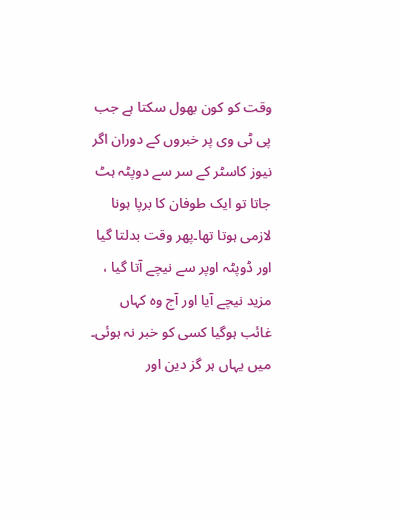وقت کو کون بھول سکتا ہے جب پی ٹی وی پر خبروں کے دوران اگر نیوز کاسٹر کے سر سے دوپٹہ ہٹ جاتا تو ایک طوفان کا برپا ہونا لازمی ہوتا تھا۔پھر وقت بدلتا گیا اور ڈوپٹہ اوپر سے نیچے آتا گیا ، مزید نیچے آیا اور آج وہ کہاں غائب ہوگیا کسی کو خبر نہ ہوئی۔
میں یہاں ہر گز دین اور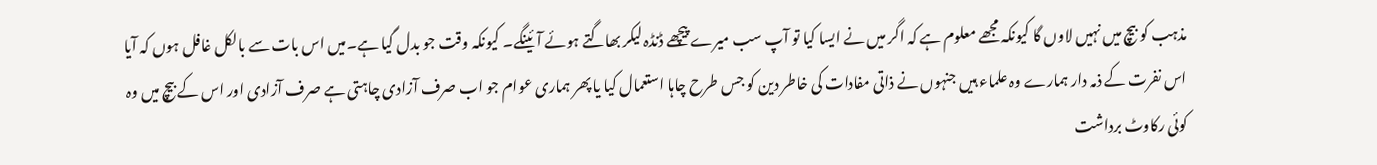مذہب کو بیچ میں نہیں لاوں گا کیونکہ مجھے معلوم ہے کہ اگر میں نے ایسا کیا تو آپ سب میرے پیچھے ڈنڈہ لیکر بھاگتے ہوئے آئینگے۔ کیونکہ وقت جو بدل گیا ہے۔میں اس بات سے بالکل غافل ہوں کہ آیا اس نفرت کے ذمہ دار ہمارے وہ علماء ہیں جنہوں نے ذاتی مفادات کی خاطر دین کو جس طرح چاہا استعمال کیا یا پھر ہماری عوام جو اب صرف آزادی چاہتی ہے صرف آزادی اور اس کے بیچ میں وہ کوئی رکاوٹ برداشت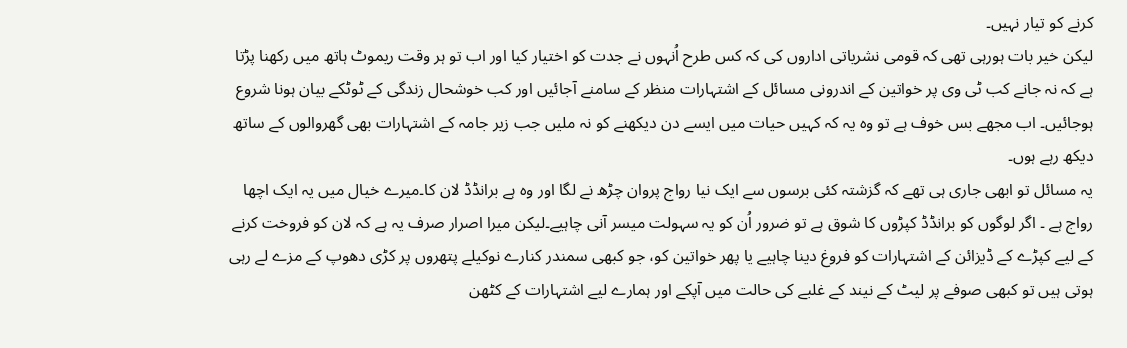کرنے کو تیار نہیں۔
لیکن خیر بات ہورہی تھی کہ قومی نشریاتی اداروں کی کہ کس طرح اُنہوں نے جدت کو اختیار کیا اور اب تو ہر وقت ریموٹ ہاتھ میں رکھنا پڑتا ہے کہ نہ جانے کب ٹی وی پر خواتین کے اندرونی مسائل کے اشتہارات منظر کے سامنے آجائیں اور کب خوشحال زندگی کے ٹوٹکے بیان ہونا شروع ہوجائیں۔ اب مجھے بس خوف ہے تو وہ یہ کہ کہیں حیات میں ایسے دن دیکھنے کو نہ ملیں جب زیر جامہ کے اشتہارات بھی گھروالوں کے ساتھ دیکھ رہے ہوں۔
یہ مسائل تو ابھی جاری ہی تھے کہ گزشتہ کئی برسوں سے ایک نیا رواج پروان چڑھ نے لگا اور وہ ہے برانڈڈ لان کا۔میرے خیال میں یہ ایک اچھا رواج ہے ۔ اگر لوگوں کو برانڈڈ کپڑوں کا شوق ہے تو ضرور اُن کو یہ سہولت میسر آنی چاہیے۔لیکن میرا اصرار صرف یہ ہے کہ لان کو فروخت کرنے کے لیے کپڑے کے ڈیزائن کے اشتہارات کو فروغ دینا چاہیے یا پھر خواتین کو، جو کبھی سمندر کنارے نوکیلے پتھروں پر کڑی دھوپ کے مزے لے رہی ہوتی ہیں تو کبھی صوفے پر لیٹ کے نیند کے غلبے کی حالت میں آپکے اور ہمارے لیے اشتہارات کے کٹھن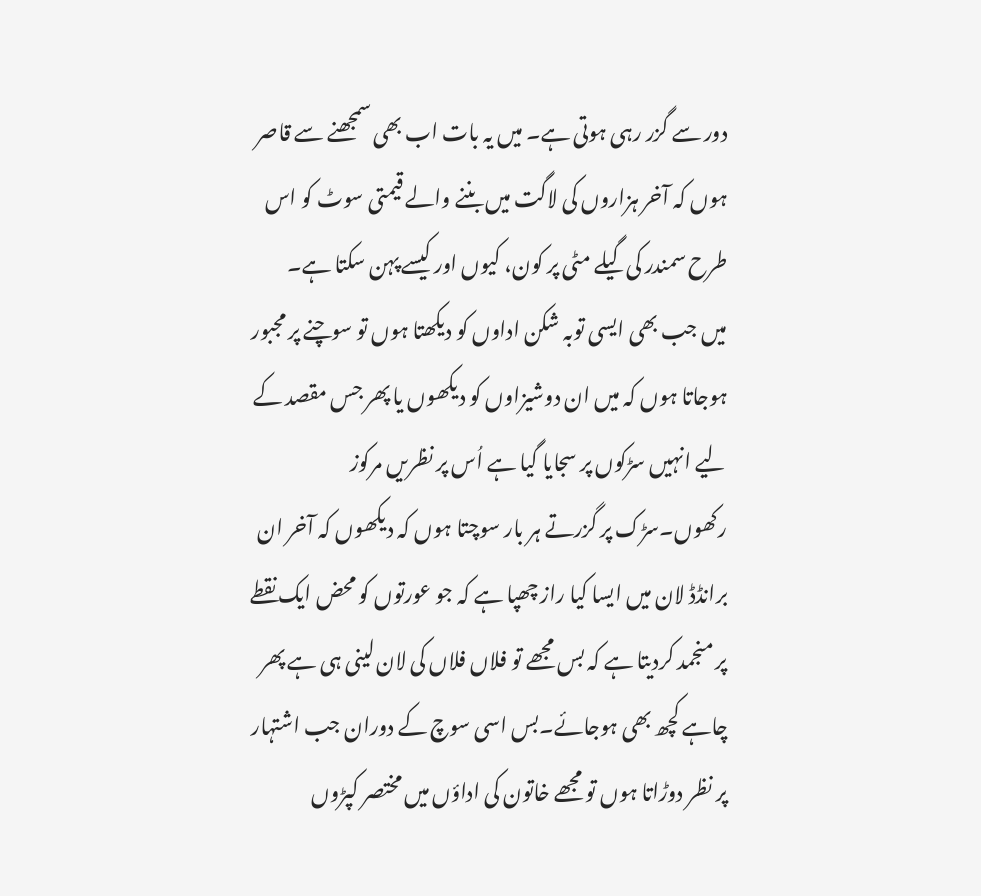دور سے گزر رہی ہوتی ہے۔ میں یہ بات اب بھی سمجھنے سے قاصر ہوں کہ آخر ہزاروں کی لاگت میں بننے والے قیمتی سوٹ کو اس طرح سمندر کی گیلے مٹی پر کون، کیوں اور کیسے پہن سکتا ہے۔
میں جب بھی ایسی توبہ شکن اداوں کو دیکھتا ہوں تو سوچنے پر مجبور ہوجاتا ہوں کہ میں ان دوشیزاوں کو دیکھوں یا پھر جس مقصد کے لیے انہیں سڑکوں پر سجایا گیا ہے اُس پر نظریں مرکوز رکھوں۔سڑک پر گزرتے ہر بار سوچتا ہوں کہ دیکھوں کہ آخر ان برانڈڈ لان میں ایسا کیا راز چھپا ہے کہ جو عورتوں کو محض ایک نقطے پر منجمد کردیتا ہے کہ بس مجھے تو فلاں فلاں کی لان لینی ہی ہے پھر چاہے کچھ بھی ہوجائے۔بس اسی سوچ کے دوران جب اشتہار پر نظر دوڑاتا ہوں تو مجھے خاتون کی اداؤں میں مختصر کپڑوں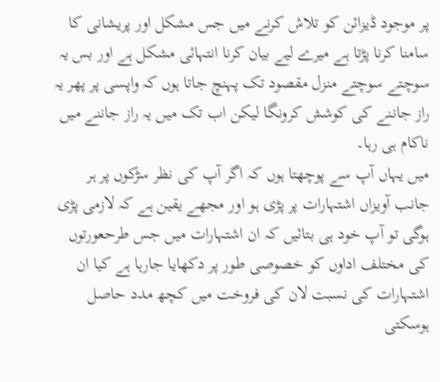پر موجود ڈیزائن کو تلاش کرنے میں جس مشکل اور پریشانی کا سامنا کرنا پڑتا ہے میرے لیے بیان کرنا انتہائی مشکل ہے اور بس یہ سوچتے سوچتے منزل مقصود تک پہنچ جاتا ہوں کہ واپسی پر پھر یہ راز جاننے کی کوشش کرونگا لیکن اب تک میں یہ راز جاننے میں ناکام ہی رہا۔
میں یہاں آپ سے پوچھتا ہوں کہ اگر آپ کی نظر سڑکوں پر ہر جانب آویزاں اشتہارات پر پڑی ہو اور مجھے یقین ہے کہ لازمی پڑی ہوگی تو آپ خود ہی بتائیں کہ ان اشتہارات میں جس طرحعورتوں کی مختلف اداوں کو خصوصی طور پر دکھایا جارہا ہے کیا ان اشتہارات کی نسبت لان کی فروخت میں کچھ مدد حاصل ہوسکتی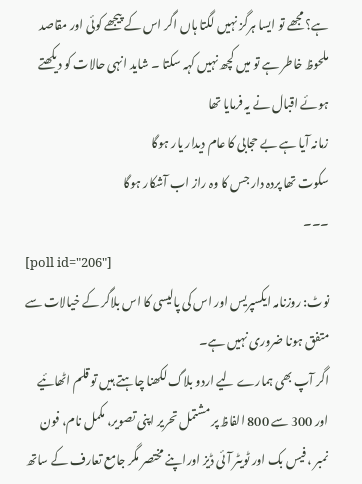ہے؟ مجھے تو ایسا ہرگز نہیں لگتا ہاں اگر اس کے پیجھے کوئی اور مقاصد ملحوظ خاطر ہے تو میں کچھ نہیں کہہ سکتا ۔ شاید انہی حالات کو دیکھتے ہوئے اقبال نے یہ فرمایا تھا
زمانہ آیا ہے بے حجابی کا عام دیدار یار ہوگا
سکوت تھا پردہ دار جس کا وہ راز اب آشکار ہوگا
۔۔۔
[poll id="206"]
نوٹ: روزنامہ ایکسپریس اور اس کی پالیسی کا اس بلاگر کے خیالات سے متفق ہونا ضروری نہیں ہے۔
اگر آپ بھی ہمارے لیے اردو بلاگ لکھنا چاہتے ہیں تو قلم اٹھائیے اور 300 سے 800 الفاظ پر مشتمل تحریر اپنی تصویر، مکمل نام، فون نمبر ، فیس بک اور ٹویٹر آئی ڈیز اوراپنے مختصر مگر جامع تعارف کے ساتھ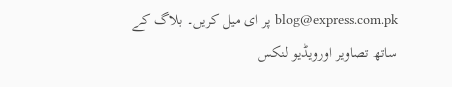blog@express.com.pk پر ای میل کریں۔ بلاگ کے ساتھ تصاویر اورویڈیو لنکس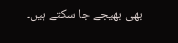بھی بھیجے جا سکتے ہیں۔